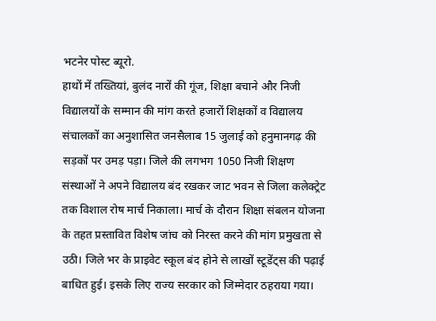भटनेर पोस्ट ब्यूरो.
हाथों में तख्तियां, बुलंद नारों की गूंज, शिक्षा बचाने और निजी विद्यालयों के सम्मान की मांग करते हजारों शिक्षकों व विद्यालय संचालकों का अनुशासित जनसैलाब 15 जुलाई को हनुमानगढ़ की सड़कों पर उमड़ पड़ा। जिले की लगभग 1050 निजी शिक्षण संस्थाओं ने अपने विद्यालय बंद रखकर जाट भवन से जिला कलेक्ट्रेट तक विशाल रोष मार्च निकाला। मार्च के दौरान शिक्षा संबलन योजना के तहत प्रस्तावित विशेष जांच को निरस्त करने की मांग प्रमुखता से उठी। जिले भर के प्राइवेट स्कूल बंद होने से लाखों स्टूडेंट्स की पढ़ाई बाधित हुई। इसके लिए राज्य सरकार को जिम्मेदार ठहराया गया।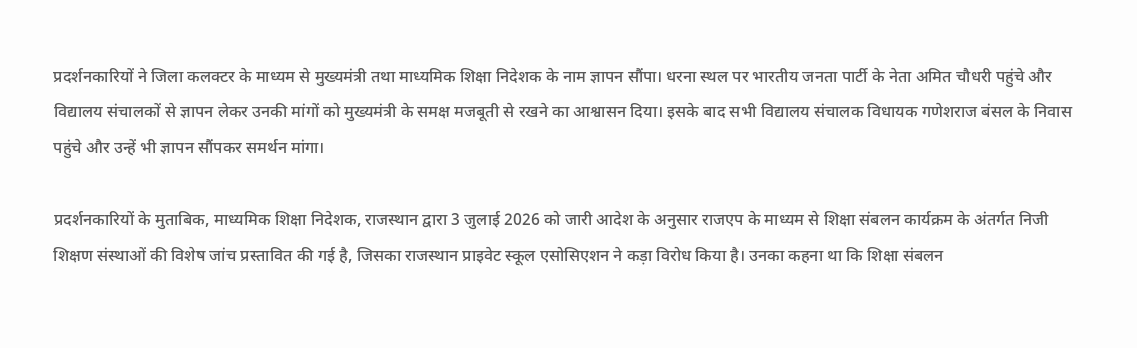प्रदर्शनकारियों ने जिला कलक्टर के माध्यम से मुख्यमंत्री तथा माध्यमिक शिक्षा निदेशक के नाम ज्ञापन सौंपा। धरना स्थल पर भारतीय जनता पार्टी के नेता अमित चौधरी पहुंचे और विद्यालय संचालकों से ज्ञापन लेकर उनकी मांगों को मुख्यमंत्री के समक्ष मजबूती से रखने का आश्वासन दिया। इसके बाद सभी विद्यालय संचालक विधायक गणेशराज बंसल के निवास पहुंचे और उन्हें भी ज्ञापन सौंपकर समर्थन मांगा।

प्रदर्शनकारियों के मुताबिक, माध्यमिक शिक्षा निदेशक, राजस्थान द्वारा 3 जुलाई 2026 को जारी आदेश के अनुसार राजएप के माध्यम से शिक्षा संबलन कार्यक्रम के अंतर्गत निजी शिक्षण संस्थाओं की विशेष जांच प्रस्तावित की गई है, जिसका राजस्थान प्राइवेट स्कूल एसोसिएशन ने कड़ा विरोध किया है। उनका कहना था कि शिक्षा संबलन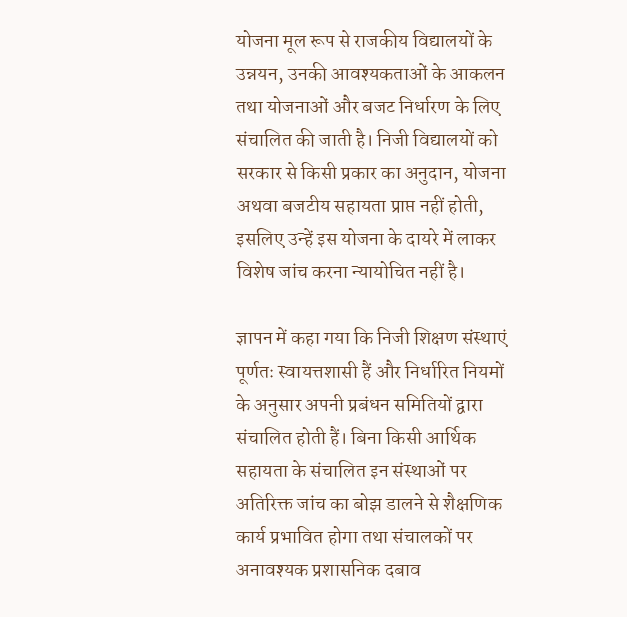योजना मूल रूप से राजकीय विद्यालयों के उन्नयन, उनकी आवश्यकताओं के आकलन तथा योजनाओं और बजट निर्धारण के लिए संचालित की जाती है। निजी विद्यालयों को सरकार से किसी प्रकार का अनुदान, योजना अथवा बजटीय सहायता प्राप्त नहीं होती, इसलिए उन्हें इस योजना के दायरे में लाकर विशेष जांच करना न्यायोचित नहीं है।

ज्ञापन में कहा गया कि निजी शिक्षण संस्थाएं पूर्णतः स्वायत्तशासी हैं और निर्धारित नियमों के अनुसार अपनी प्रबंधन समितियों द्वारा संचालित होती हैं। बिना किसी आर्थिक सहायता के संचालित इन संस्थाओं पर अतिरिक्त जांच का बोझ डालने से शैक्षणिक कार्य प्रभावित होगा तथा संचालकों पर अनावश्यक प्रशासनिक दबाव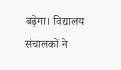बढ़ेगा। विद्यालय संचालकों ने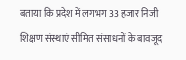बताया कि प्रदेश में लगभग 33 हजार निजी शिक्षण संस्थाएं सीमित संसाधनों के बावजूद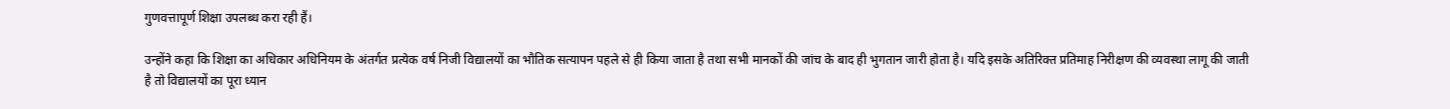गुणवत्तापूर्ण शिक्षा उपलब्ध करा रही हैं।

उन्होंने कहा कि शिक्षा का अधिकार अधिनियम के अंतर्गत प्रत्येक वर्ष निजी विद्यालयों का भौतिक सत्यापन पहले से ही किया जाता है तथा सभी मानकों की जांच के बाद ही भुगतान जारी होता है। यदि इसके अतिरिक्त प्रतिमाह निरीक्षण की व्यवस्था लागू की जाती है तो विद्यालयों का पूरा ध्यान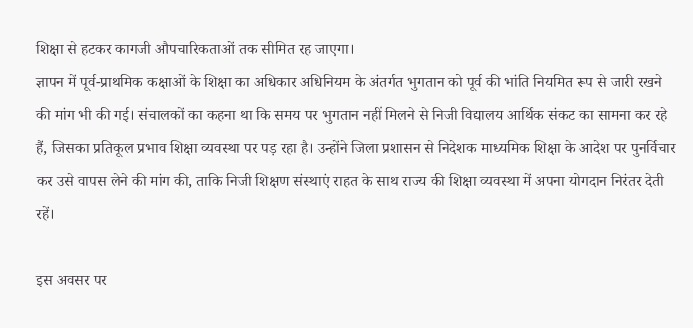शिक्षा से हटकर कागजी औपचारिकताओं तक सीमित रह जाएगा।
ज्ञापन में पूर्व-प्राथमिक कक्षाओं के शिक्षा का अधिकार अधिनियम के अंतर्गत भुगतान को पूर्व की भांति नियमित रूप से जारी रखने की मांग भी की गई। संचालकों का कहना था कि समय पर भुगतान नहीं मिलने से निजी विद्यालय आर्थिक संकट का सामना कर रहे हैं, जिसका प्रतिकूल प्रभाव शिक्षा व्यवस्था पर पड़ रहा है। उन्होंने जिला प्रशासन से निदेशक माध्यमिक शिक्षा के आदेश पर पुनर्विचार कर उसे वापस लेने की मांग की, ताकि निजी शिक्षण संस्थाएं राहत के साथ राज्य की शिक्षा व्यवस्था में अपना योगदान निरंतर देती रहें।

इस अवसर पर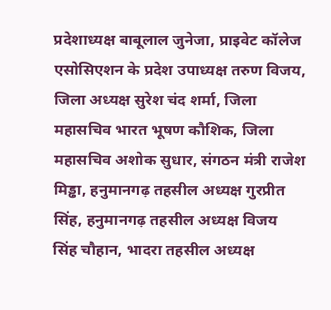प्रदेशाध्यक्ष बाबूलाल जुनेजा, प्राइवेट कॉलेज एसोसिएशन के प्रदेश उपाध्यक्ष तरुण विजय, जिला अध्यक्ष सुरेश चंद शर्मा, जिला महासचिव भारत भूषण कौशिक, जिला महासचिव अशोक सुधार, संगठन मंत्री राजेश मिड्ढा, हनुमानगढ़ तहसील अध्यक्ष गुरप्रीत सिंह, हनुमानगढ़ तहसील अध्यक्ष विजय सिंह चौहान, भादरा तहसील अध्यक्ष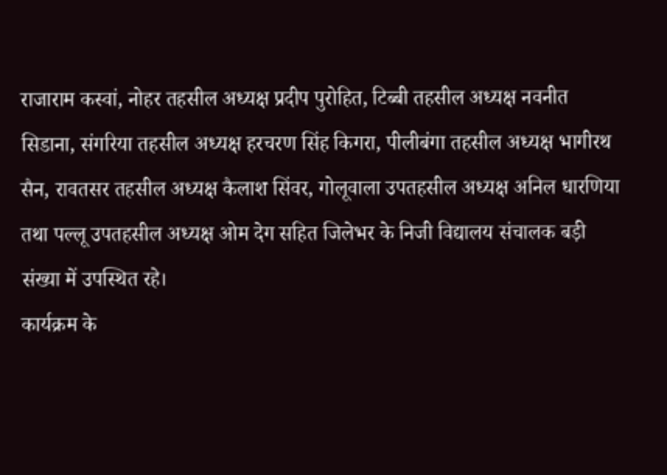राजाराम कस्वां, नोहर तहसील अध्यक्ष प्रदीप पुरोहित, टिब्बी तहसील अध्यक्ष नवनीत सिडाना, संगरिया तहसील अध्यक्ष हरचरण सिंह किगरा, पीलीबंगा तहसील अध्यक्ष भागीरथ सैन, रावतसर तहसील अध्यक्ष कैलाश सिंवर, गोलूवाला उपतहसील अध्यक्ष अनिल धारणिया तथा पल्लू उपतहसील अध्यक्ष ओम देग सहित जिलेभर के निजी विद्यालय संचालक बड़ी संख्या में उपस्थित रहे।
कार्यक्रम के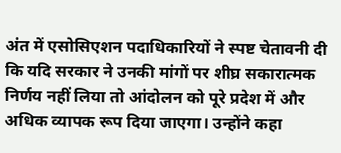अंत में एसोसिएशन पदाधिकारियों ने स्पष्ट चेतावनी दी कि यदि सरकार ने उनकी मांगों पर शीघ्र सकारात्मक निर्णय नहीं लिया तो आंदोलन को पूरे प्रदेश में और अधिक व्यापक रूप दिया जाएगा। उन्होंने कहा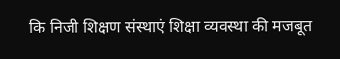कि निजी शिक्षण संस्थाएं शिक्षा व्यवस्था की मजबूत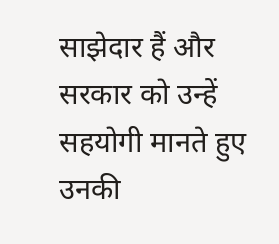साझेदार हैं और सरकार को उन्हें सहयोगी मानते हुए उनकी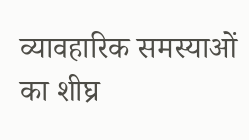व्यावहारिक समस्याओं का शीघ्र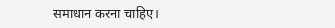समाधान करना चाहिए।